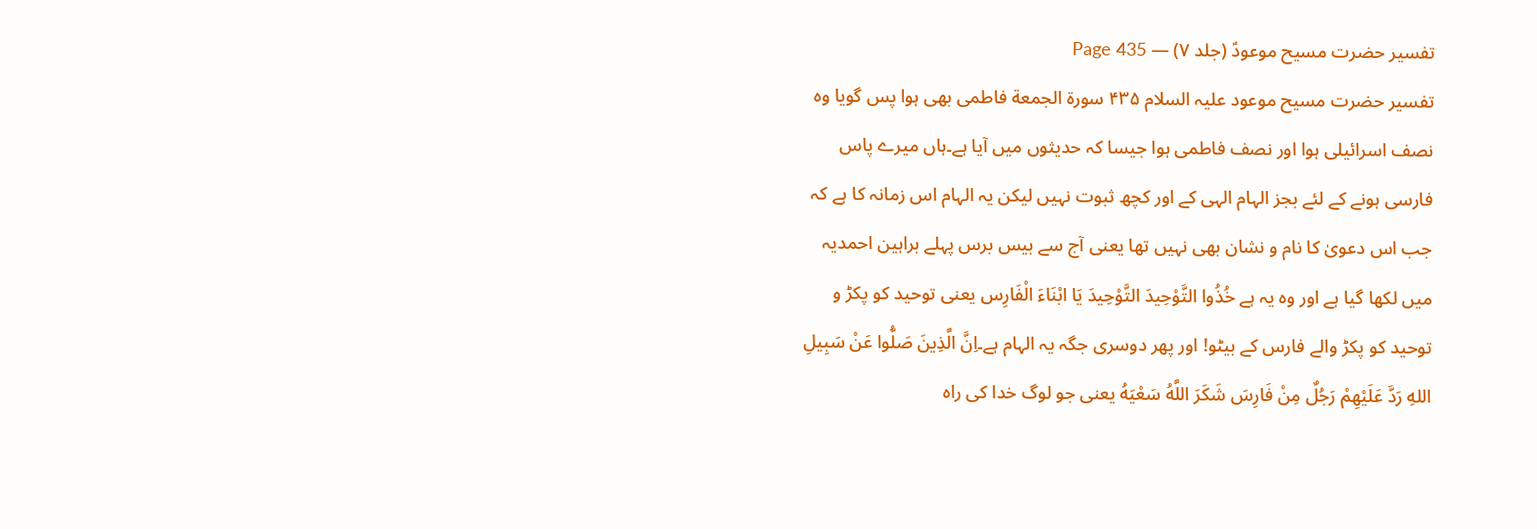تفسیر حضرت مسیح موعودؑ (جلد ۷) — Page 435
تفسیر حضرت مسیح موعود علیہ السلام ۴۳۵ سورة الجمعة فاطمی بھی ہوا پس گویا وہ نصف اسرائیلی ہوا اور نصف فاطمی ہوا جیسا کہ حدیثوں میں آیا ہے۔ہاں میرے پاس فارسی ہونے کے لئے بجز الہام الہی کے اور کچھ ثبوت نہیں لیکن یہ الہام اس زمانہ کا ہے کہ جب اس دعویٰ کا نام و نشان بھی نہیں تھا یعنی آج سے بیس برس پہلے براہین احمدیہ میں لکھا گیا ہے اور وہ یہ ہے خُذُوا التَّوْحِيدَ التَّوْحِيدَ يَا ابْنَاءَ الْفَارِس یعنی توحید کو پکڑ و توحید کو پکڑ والے فارس کے بیٹو! اور پھر دوسری جگہ یہ الہام ہے۔اِنَّ الَّذِينَ صَلُّوا عَنْ سَبِيلِ اللهِ رَدَّ عَلَيْهِمْ رَجُلٌ مِنْ فَارِسَ شَكَرَ اللَّهُ سَعْيَهُ یعنی جو لوگ خدا کی راہ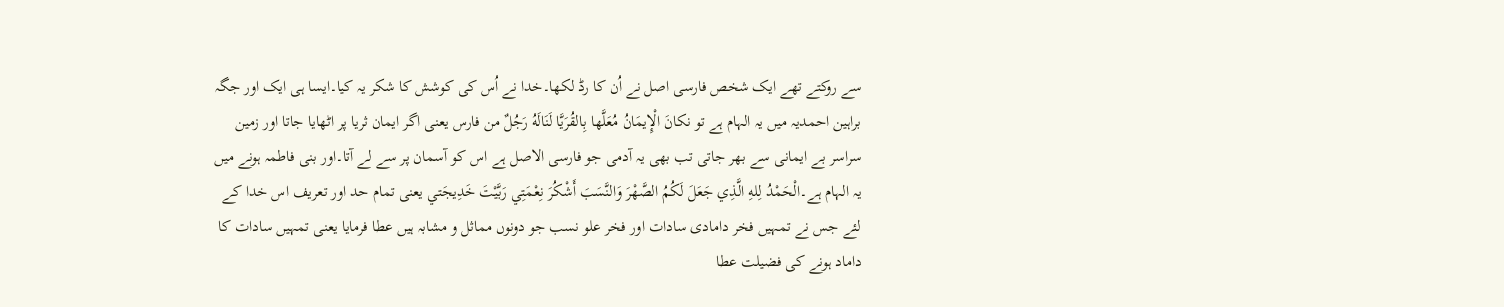سے روکتے تھے ایک شخص فارسی اصل نے اُن کا رڈ لکھا۔خدا نے اُس کی کوشش کا شکر یہ کیا۔ایسا ہی ایک اور جگہ براہین احمدیہ میں یہ الہام ہے تو نکانَ الْإِيمَانُ مُعَلَّها بِالقُرَيَّا لَنَالَهُ رَجُلٌ من فارس یعنی اگر ایمان ثریا پر اٹھایا جاتا اور زمین سراسر بے ایمانی سے بھر جاتی تب بھی یہ آدمی جو فارسی الاصل ہے اس کو آسمان پر سے لے آتا۔اور بنی فاطمہ ہونے میں یہ الہام ہے۔الْحَمْدُ لِلهِ الَّذِي جَعَلَ لَكُمُ الصَّهْرَ وَالنَّسَبَ أَشْكُرَ نِعْمَتِي رَبَّيْتَ خَدِيجَتي یعنی تمام حد اور تعریف اس خدا کے لئے جس نے تمہیں فخر دامادی سادات اور فخر علو نسب جو دونوں مماثل و مشابہ ہیں عطا فرمایا یعنی تمہیں سادات کا داماد ہونے کی فضیلت عطا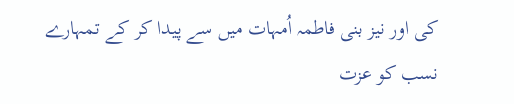کی اور نیز بنی فاطمہ اُمہات میں سے پیدا کر کے تمہارے نسب کو عزت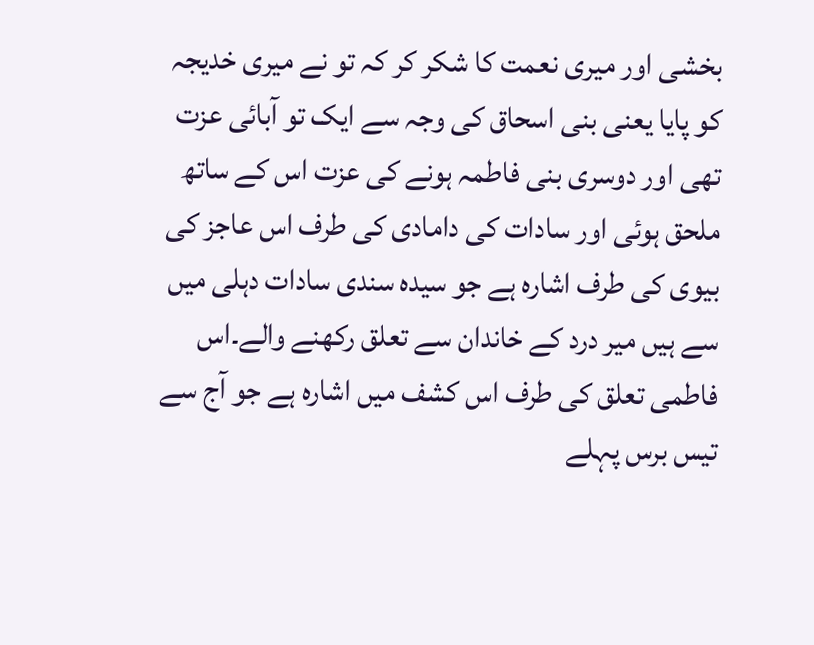بخشی اور میری نعمت کا شکر کر کہ تو نے میری خدیجہ کو پایا یعنی بنی اسحاق کی وجہ سے ایک تو آبائی عزت تھی اور دوسری بنی فاطمہ ہونے کی عزت اس کے ساتھ ملحق ہوئی اور سادات کی دامادی کی طرف اس عاجز کی بیوی کی طرف اشارہ ہے جو سیدہ سندی سادات دہلی میں سے ہیں میر درد کے خاندان سے تعلق رکھنے والے۔اس فاطمی تعلق کی طرف اس کشف میں اشارہ ہے جو آج سے تیس برس پہلے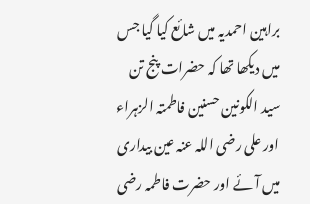براہین احمدیہ میں شائع کیا گیا جس میں دیکھا تھا کہ حضرات پنج تن سید الکونین حسنین فاطمتہ الزہراء اور علی رضی اللہ عنہ عین بیداری میں آئے اور حضرت فاطمہ رضی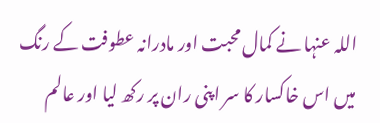اللہ عنہا نے کمال محبت اور مادرانہ عطوفت کے رنگ میں اس خاکسار کا سر اپنی ران پر رکھ لیا اور عالم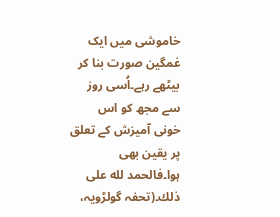خاموشی میں ایک غمگین صورت بنا کر بیٹھے رہے۔اُسی روز سے مجھ کو اس خونی آمیزش کے تعلق پر یقین بھی ہوا۔فالحمد لله على ذلك۔(تحفہ گولڑویہ،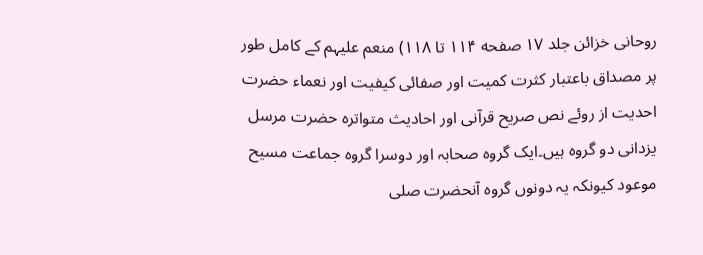روحانی خزائن جلد ۱۷ صفحه ۱۱۴ تا ۱۱۸) منعم علیہم کے کامل طور پر مصداق باعتبار کثرت کمیت اور صفائی کیفیت اور نعماء حضرت احدیت از روئے نص صریح قرآنی اور احادیث متواترہ حضرت مرسل یزدانی دو گروہ ہیں۔ایک گروہ صحابہ اور دوسرا گروہ جماعت مسیح موعود کیونکہ یہ دونوں گروہ آنحضرت صلی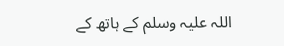اللہ علیہ وسلم کے ہاتھ کے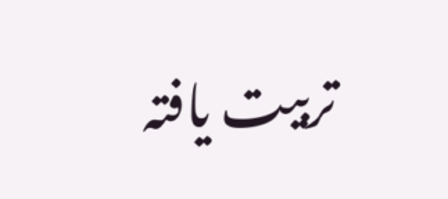تربیت یافتہ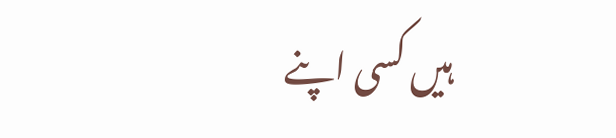ہیں کسی اپنے